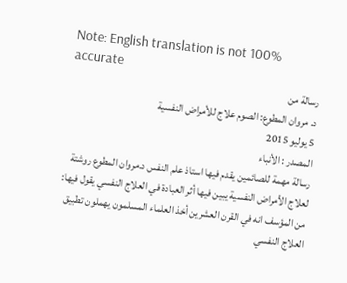Note: English translation is not 100% accurate
رسالة من
د. مروان المطوع: الصوم علاج للأمراض النفسية
5 يوليو 2015
المصدر : الأنباء
رسالة مهمة للصائمين يقدم فيها استاذ علم النفس د.مروان المطوع روشتة لعلاج الأمراض النفسية يبين فيها أثر العبادة في العلاج النفسي يقول فيها: من المؤسف انه في القرن العشرين أخذ العلماء المسلمون يهملون تطبيق العلاج النفسي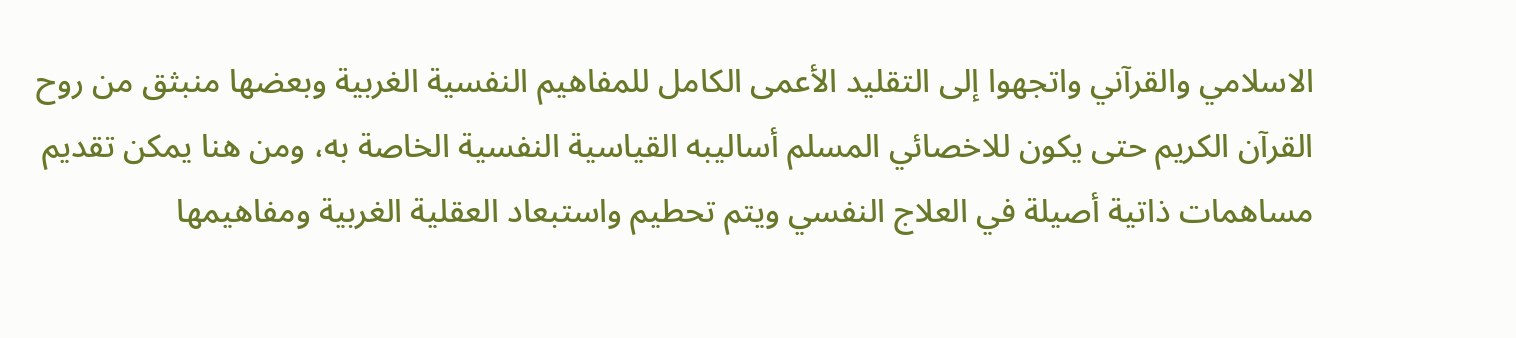الاسلامي والقرآني واتجهوا إلى التقليد الأعمى الكامل للمفاهيم النفسية الغربية وبعضها منبثق من روح القرآن الكريم حتى يكون للاخصائي المسلم أساليبه القياسية النفسية الخاصة به، ومن هنا يمكن تقديم مساهمات ذاتية أصيلة في العلاج النفسي ويتم تحطيم واستبعاد العقلية الغربية ومفاهيمها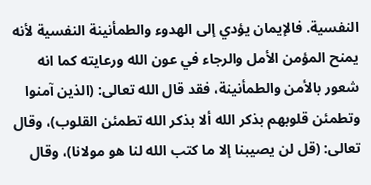النفسية. فالإيمان يؤدي إلى الهدوء والطمأنينة النفسية لأنه يمنح المؤمن الأمل والرجاء في عون الله ورعايته كما انه شعور بالأمن والطمأنينة، فقد قال الله تعالى: (الذين آمنوا وتطمئن قلوبهم بذكر الله ألا بذكر الله تطمئن القلوب)، وقال تعالى: (قل لن يصيبنا إلا ما كتب الله لنا هو مولانا)، وقال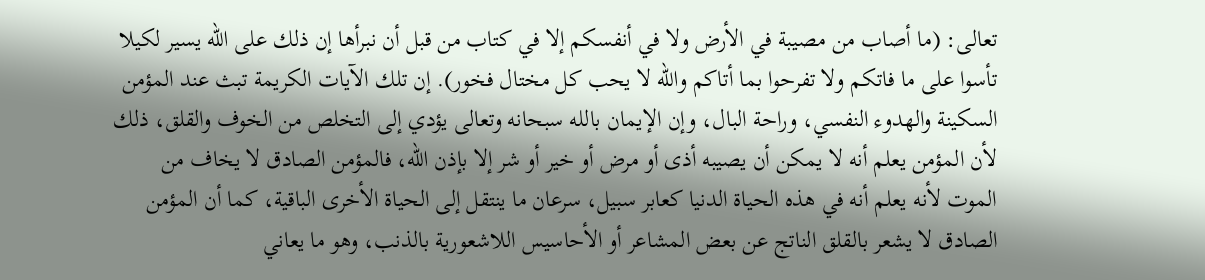تعالى: (ما أصاب من مصيبة في الأرض ولا في أنفسكم إلا في كتاب من قبل أن نبرأها إن ذلك على الله يسير لكيلا تأسوا على ما فاتكم ولا تفرحوا بما أتاكم والله لا يحب كل مختال فخور). إن تلك الآيات الكريمة تبث عند المؤمن السكينة والهدوء النفسي، وراحة البال، وإن الإيمان بالله سبحانه وتعالى يؤدي إلى التخلص من الخوف والقلق، ذلك لأن المؤمن يعلم أنه لا يمكن أن يصيبه أذى أو مرض أو خير أو شر إلا بإذن الله، فالمؤمن الصادق لا يخاف من الموت لأنه يعلم أنه في هذه الحياة الدنيا كعابر سبيل، سرعان ما ينتقل إلى الحياة الأخرى الباقية، كما أن المؤمن الصادق لا يشعر بالقلق الناتج عن بعض المشاعر أو الأحاسيس اللاشعورية بالذنب، وهو ما يعاني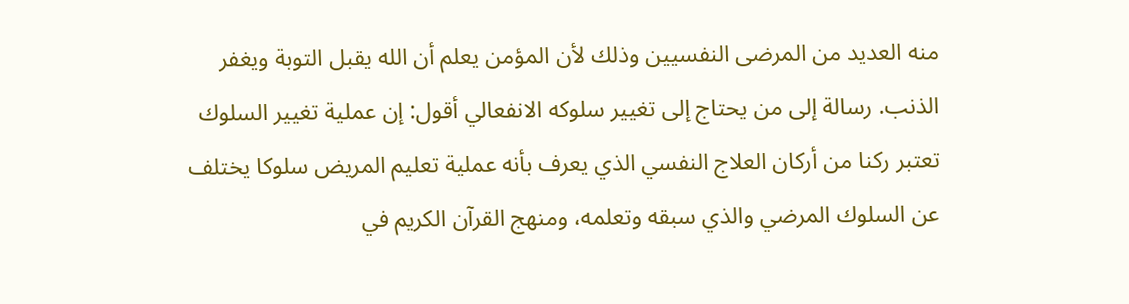منه العديد من المرضى النفسيين وذلك لأن المؤمن يعلم أن الله يقبل التوبة ويغفر الذنب. رسالة إلى من يحتاج إلى تغيير سلوكه الانفعالي أقول: إن عملية تغيير السلوك تعتبر ركنا من أركان العلاج النفسي الذي يعرف بأنه عملية تعليم المريض سلوكا يختلف عن السلوك المرضي والذي سبقه وتعلمه، ومنهج القرآن الكريم في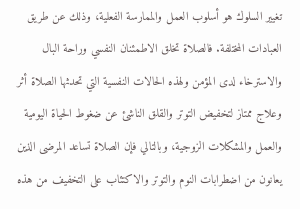تغيير السلوك هو أسلوب العمل والممارسة الفعلية، وذلك عن طريق العبادات المختلفة. فالصلاة تخلق الاطمئنان النفسي وراحة البال والاسترخاء لدى المؤمن ولهذه الحالات النفسية التي تحدثها الصلاة أثر وعلاج ممتاز لتخفيض التوتر والقلق الناشئ عن ضغوط الحياة اليومية والعمل والمشكلات الزوجية، وبالتالي فإن الصلاة تساعد المرضى الذين يعانون من اضطرابات النوم والتوتر والاكتئاب على التخفيف من هذه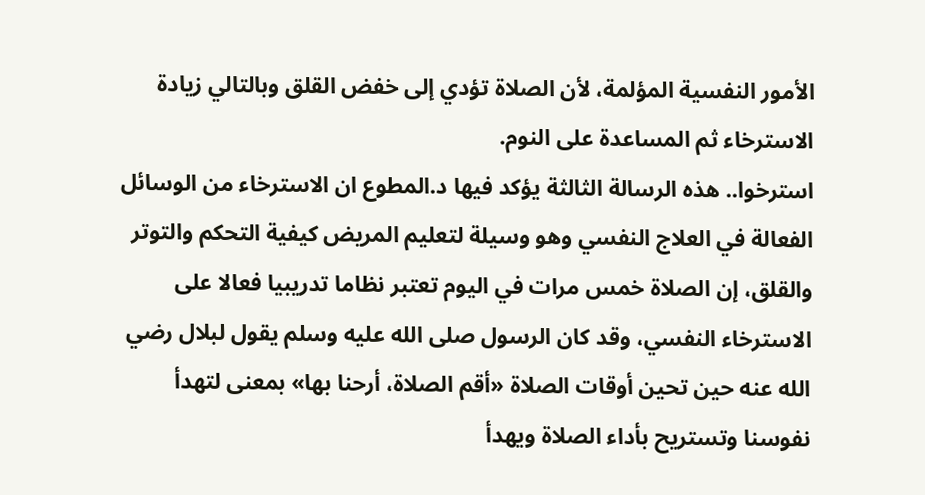الأمور النفسية المؤلمة، لأن الصلاة تؤدي إلى خفض القلق وبالتالي زيادة الاسترخاء ثم المساعدة على النوم.
استرخوا.. هذه الرسالة الثالثة يؤكد فيها د.المطوع ان الاسترخاء من الوسائل الفعالة في العلاج النفسي وهو وسيلة لتعليم المريض كيفية التحكم والتوتر والقلق، إن الصلاة خمس مرات في اليوم تعتبر نظاما تدريبيا فعالا على الاسترخاء النفسي، وقد كان الرسول صلى الله عليه وسلم يقول لبلال رضي الله عنه حين تحين أوقات الصلاة «أقم الصلاة، أرحنا بها» بمعنى لتهدأ نفوسنا وتستريح بأداء الصلاة ويهدأ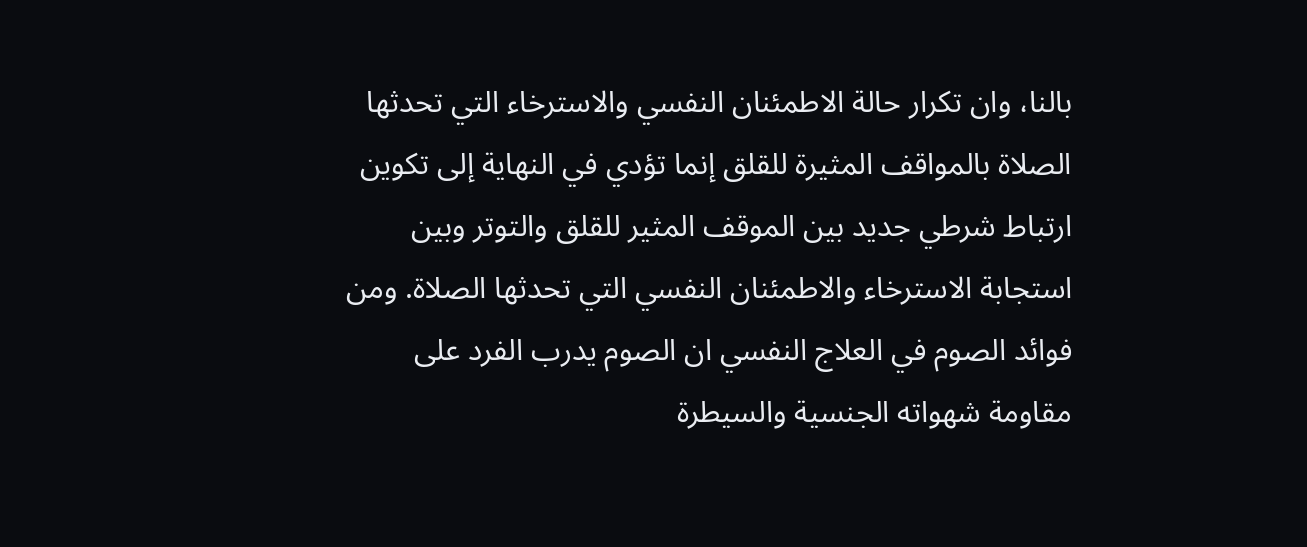بالنا، وان تكرار حالة الاطمئنان النفسي والاسترخاء التي تحدثها الصلاة بالمواقف المثيرة للقلق إنما تؤدي في النهاية إلى تكوين ارتباط شرطي جديد بين الموقف المثير للقلق والتوتر وبين استجابة الاسترخاء والاطمئنان النفسي التي تحدثها الصلاة. ومن فوائد الصوم في العلاج النفسي ان الصوم يدرب الفرد على مقاومة شهواته الجنسية والسيطرة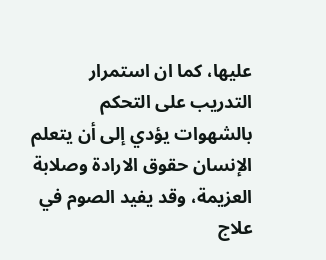عليها، كما ان استمرار التدريب على التحكم بالشهوات يؤدي إلى أن يتعلم الإنسان حقوق الارادة وصلابة العزيمة، وقد يفيد الصوم في علاج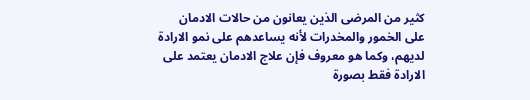كثير من المرضى الذين يعانون من حالات الادمان على الخمور والمخدرات لأنه يساعدهم على نمو الارادة لديهم، وكما هو معروف فإن علاج الادمان يعتمد على الارادة فقط بصورة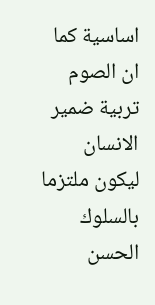اساسية كما ان الصوم تربية ضمير الانسان ليكون ملتزما بالسلوك الحسن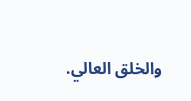والخلق العالي.